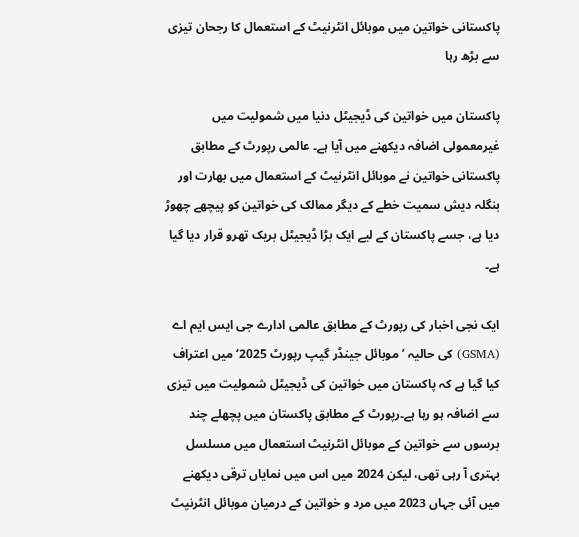پاکستانی خواتین میں موبائل انٹرنیٹ کے استعمال کا رجحان تیزی سے بڑھ رہا

پاکستان میں خواتین کی ڈیجیٹل دنیا میں شمولیت میں غیرمعمولی اضافہ دیکھنے میں آیا ہے۔ عالمی رپورٹ کے مطابق پاکستانی خواتین نے موبائل انٹرنیٹ کے استعمال میں بھارت اور بنگلہ دیش سمیت خطے کے دیگر ممالک کی خواتین کو پیچھے چھوڑ دیا ہے، جسے پاکستان کے لیے ایک بڑا ڈیجیٹل بریک تھرو قرار دیا گیا ہے۔

ایک نجی اخبار کی رپورٹ کے مطابق عالمی ادارے جی ایس ایم اے (GSMA) کی حالیہ ’موبائل جینڈر گیپ رپورٹ 2025‘ میں اعتراف کیا گیا ہے کہ پاکستان میں خواتین کی ڈیجیٹل شمولیت میں تیزی سے اضافہ ہو رہا ہے۔رپورٹ کے مطابق پاکستان میں پچھلے چند برسوں سے خواتین کے موبائل انٹرنیٹ استعمال میں مسلسل بہتری آ رہی تھی، لیکن 2024 میں اس میں نمایاں ترقی دیکھنے میں آئی جہاں 2023 میں مرد و خواتین کے درمیان موبائل انٹرنیٹ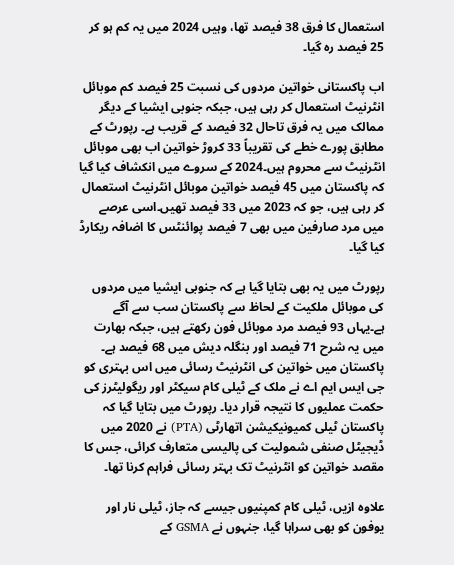استعمال کا فرق 38 فیصد تھا، وہیں 2024 میں یہ کم ہو کر 25 فیصد رہ گیا۔

اب پاکستانی خواتین مردوں کی نسبت 25 فیصد کم موبائل انٹرنیٹ استعمال کر رہی ہیں، جبکہ جنوبی ایشیا کے دیگر ممالک میں یہ فرق تاحال 32 فیصد کے قریب ہے۔ رپورٹ کے مطابق پورے خطے کی تقریباً 33 کروڑ خواتین اب بھی موبائل انٹرنیٹ سے محروم ہیں۔2024 کے سروے میں انکشاف کیا گیا کہ پاکستان میں 45 فیصد خواتین موبائل انٹرنیٹ استعمال کر رہی ہیں، جو کہ 2023 میں 33 فیصد تھیں۔اسی عرصے میں مرد صارفین میں بھی 7 فیصد پوائنٹس کا اضافہ ریکارڈ کیا گیا۔

رپورٹ میں یہ بھی بتایا گیا ہے کہ جنوبی ایشیا میں مردوں کی موبائل ملکیت کے لحاظ سے پاکستان سب سے آگے ہے۔یہاں 93 فیصد مرد موبائل فون رکھتے ہیں، جبکہ بھارت میں یہ شرح 71 فیصد اور بنگلہ دیش میں 68 فیصد ہے۔ پاکستان میں خواتین کی انٹرنیٹ رسائی میں اس بہتری کو جی ایس ایم اے نے ملک کے ٹیلی کام سیکٹر اور ریگولیٹرز کی حکمت عملیوں کا نتیجہ قرار دیا۔ رپورٹ میں بتایا گیا کہ پاکستان ٹیلی کمیونیکیشن اتھارٹی (PTA) نے 2020 میں ڈیجیٹل صنفی شمولیت کی پالیسی متعارف کرائی، جس کا مقصد خواتین کو انٹرنیٹ تک بہتر رسائی فراہم کرنا تھا۔

علاوہ ازیں، ٹیلی کام کمپنیوں جیسے کہ جاز، ٹیلی نار اور یوفون کو بھی سراہا گیا، جنہوں نے GSMA کے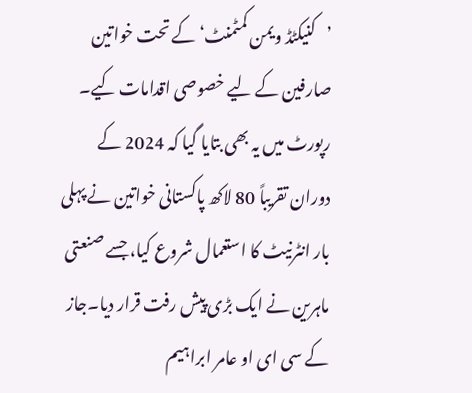’کنیکٹڈ ویمن کمٹمنٹ‘ کے تحت خواتین صارفین کے لیے خصوصی اقدامات کیے۔ رپورٹ میں یہ بھی بتایا گیا کہ 2024 کے دوران تقریباً 80 لاکھ پاکستانی خواتین نے پہلی بار انٹرنیٹ کا استعمال شروع کیا، جسے صنعتی ماہرین نے ایک بڑی پیش رفت قرار دیا۔جاز کے سی ای او عامر ابراہیم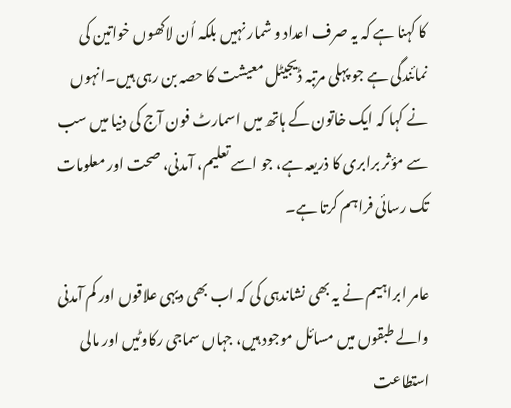کا کہنا ہے کہ یہ صرف اعداد و شمار نہیں بلکہ اُن لاکھوں خواتین کی نمائندگی ہے جو پہلی مرتبہ ڈیجیٹل معیشت کا حصہ بن رہی ہیں۔انہوں نے کہا کہ ایک خاتون کے ہاتھ میں اسمارٹ فون آج کی دنیا میں سب سے مؤثر برابری کا ذریعہ ہے، جو اسے تعلیم، آمدنی، صحت اور معلومات تک رسائی فراہم کرتا ہے۔

عامر ابراہیم نے یہ بھی نشاندہی کی کہ اب بھی دیہی علاقوں اور کم آمدنی والے طبقوں میں مسائل موجود ہیں، جہاں سماجی رکاوٹیں اور مالی استطاعت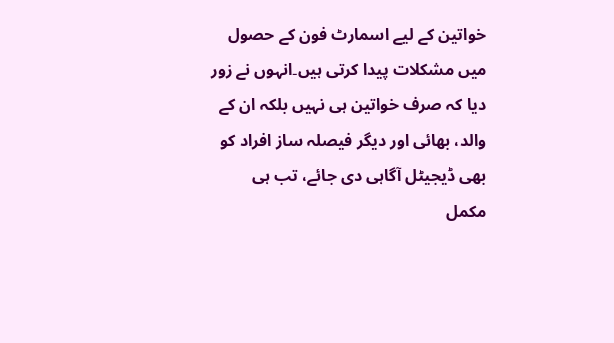خواتین کے لیے اسمارٹ فون کے حصول میں مشکلات پیدا کرتی ہیں۔انہوں نے زور دیا کہ صرف خواتین ہی نہیں بلکہ ان کے والد، بھائی اور دیگر فیصلہ ساز افراد کو بھی ڈیجیٹل آگاہی دی جائے، تب ہی مکمل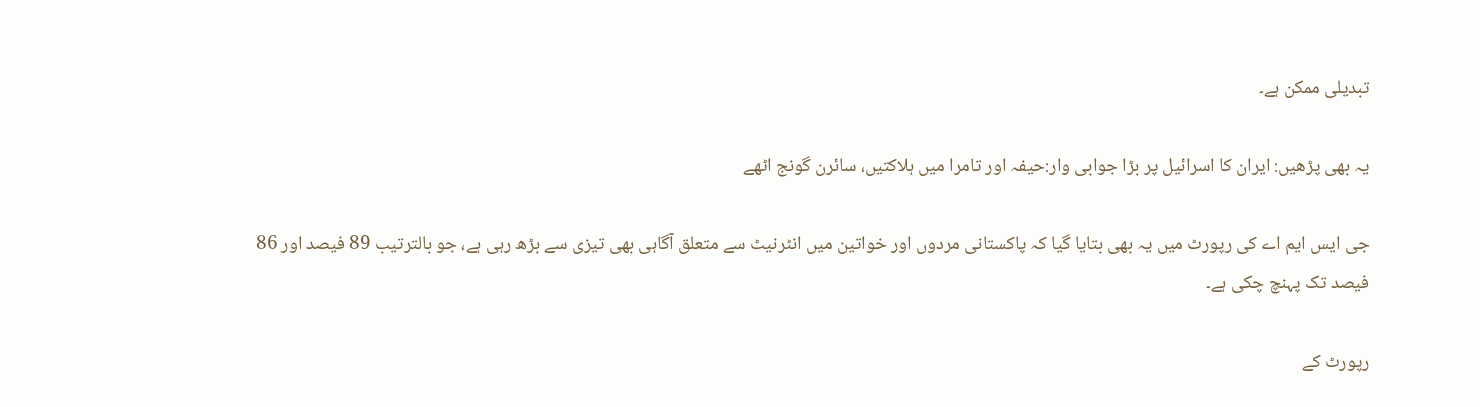تبدیلی ممکن ہے۔

یہ بھی پڑھیں: ایران کا اسرائیل پر بڑا جوابی وار:حیفہ اور تامرا میں ہلاکتیں، سائرن گونج اٹھے

جی ایس ایم اے کی رپورٹ میں یہ بھی بتایا گیا کہ پاکستانی مردوں اور خواتین میں انٹرنیٹ سے متعلق آگاہی بھی تیزی سے بڑھ رہی ہے، جو بالترتیب 89 فیصد اور 86 فیصد تک پہنچ چکی ہے۔

رپورٹ کے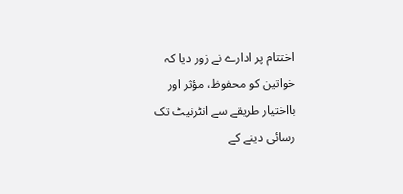اختتام پر ادارے نے زور دیا کہ خواتین کو محفوظ، مؤثر اور بااختیار طریقے سے انٹرنیٹ تک رسائی دینے کے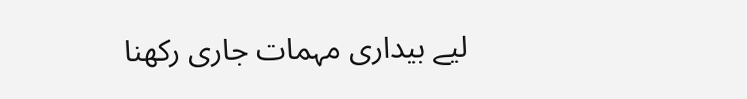لیے بیداری مہمات جاری رکھنا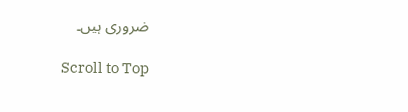ضروری ہیں۔

Scroll to Top